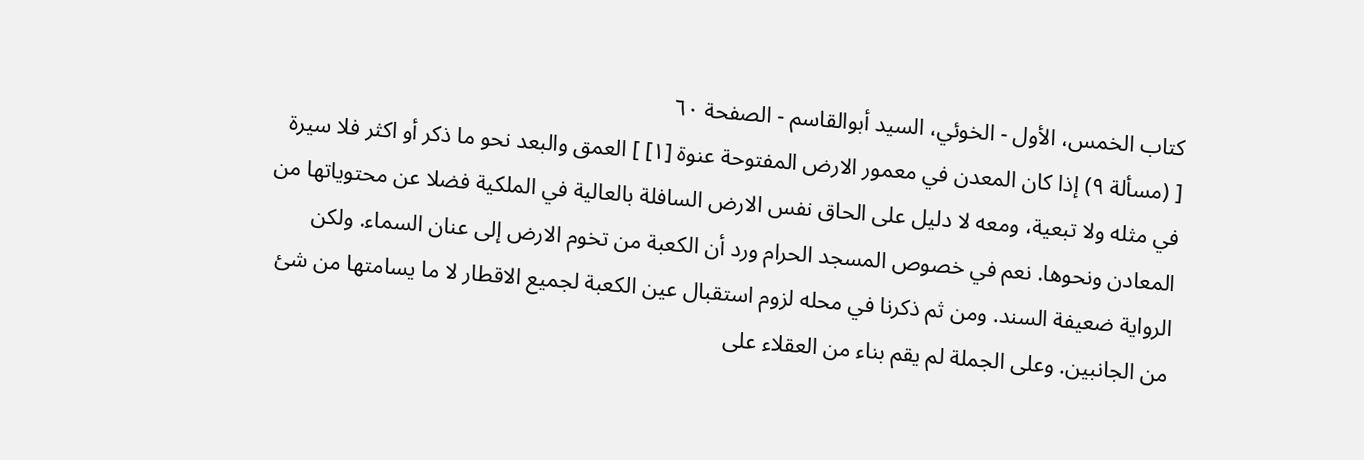كتاب الخمس، الأول - الخوئي، السيد أبوالقاسم - الصفحة ٦٠
[ (مسألة ٩) إذا كان المعدن في معمور الارض المفتوحة عنوة [١] ] العمق والبعد نحو ما ذكر أو اكثر فلا سيرة في مثله ولا تبعية، ومعه لا دليل على الحاق نفس الارض السافلة بالعالية في الملكية فضلا عن محتوياتها من المعادن ونحوها. نعم في خصوص المسجد الحرام ورد أن الكعبة من تخوم الارض إلى عنان السماء. ولكن الرواية ضعيفة السند. ومن ثم ذكرنا في محله لزوم استقبال عين الكعبة لجميع الاقطار لا ما يسامتها من شئ من الجانبين. وعلى الجملة لم يقم بناء من العقلاء على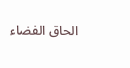الحاق الفضاء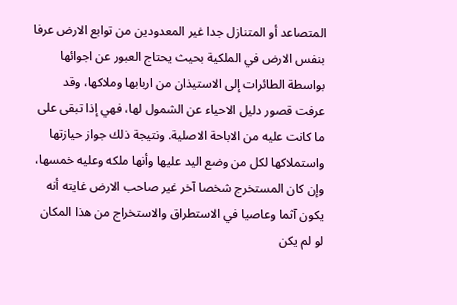المتصاعد أو المتنازل جدا غير المعدودين من توابع الارض عرفا بنفس الارض في الملكية بحيث يحتاج العبور عن اجوائها بواسطة الطائرات إلى الاستيذان من اربابها وملاكها، وقد عرفت قصور دليل الاحياء عن الشمول لها، فهي إذا تبقى على ما كانت عليه من الاباحة الاصلية. ونتيجة ذلك جواز حيازتها واستملاكها لكل من وضع اليد عليها وأنها ملكه وعليه خمسها، وإن كان المستخرج شخصا آخر غير صاحب الارض غايته أنه يكون آثما وعاصيا في الاستطراق والاستخراج من هذا المكان لو لم يكن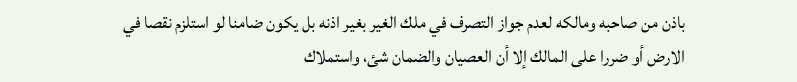باذن من صاحبه ومالكه لعدم جواز التصرف في ملك الغير بغير اذنه بل يكون ضامنا لو استلزم نقصا في الارض أو ضررا على المالك إلا أن العصيان والضمان شئ، واستملاك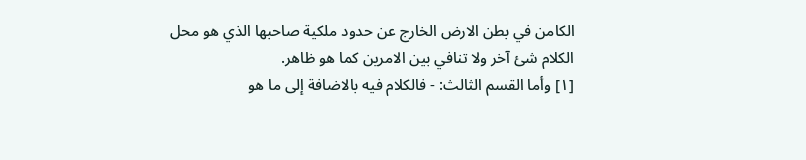الكامن في بطن الارض الخارج عن حدود ملكية صاحبها الذي هو محل الكلام شئ آخر ولا تنافي بين الامرين كما هو ظاهر.
[١] وأما القسم الثالث: - فالكلام فيه بالاضافة إلى ما هو